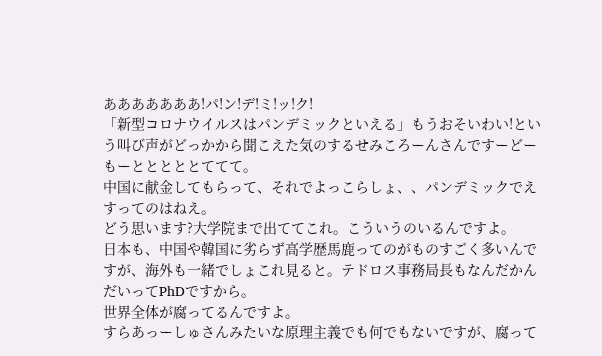あああああああ!パ!ン!デ!ミ!ッ!ク!
「新型コロナウイルスはパンデミックといえる」もうおそいわい!という叫び声がどっかから聞こえた気のするせみころーんさんですーどーもーとととととててて。
中国に献金してもらって、それでよっこらしょ、、パンデミックでえすってのはねえ。
どう思います?大学院まで出ててこれ。こういうのいるんですよ。
日本も、中国や韓国に劣らず高学歴馬鹿ってのがものすごく多いんですが、海外も一緒でしょこれ見ると。テドロス事務局長もなんだかんだいってPhDですから。
世界全体が腐ってるんですよ。
すらあっーしゅさんみたいな原理主義でも何でもないですが、腐って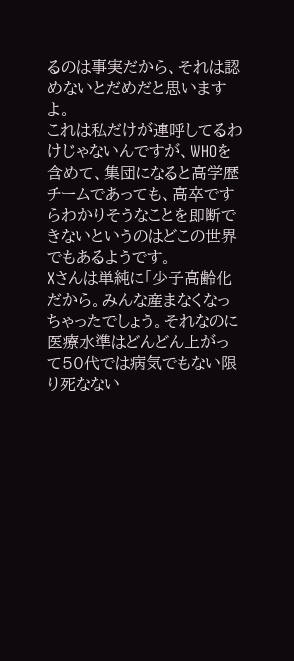るのは事実だから、それは認めないとだめだと思いますよ。
これは私だけが連呼してるわけじゃないんですが、WHOを含めて、集団になると高学歴チームであっても、高卒ですらわかりそうなことを即断できないというのはどこの世界でもあるようです。
Xさんは単純に「少子高齢化だから。みんな産まなくなっちゃったでしょう。それなのに医療水準はどんどん上がって50代では病気でもない限り死なない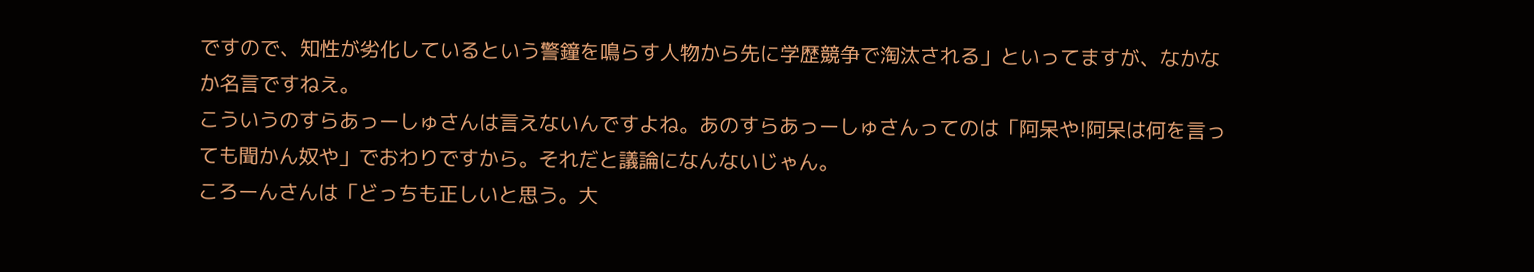ですので、知性が劣化しているという警鐘を鳴らす人物から先に学歴競争で淘汰される」といってますが、なかなか名言ですねえ。
こういうのすらあっーしゅさんは言えないんですよね。あのすらあっーしゅさんってのは「阿呆や!阿呆は何を言っても聞かん奴や」でおわりですから。それだと議論になんないじゃん。
ころーんさんは「どっちも正しいと思う。大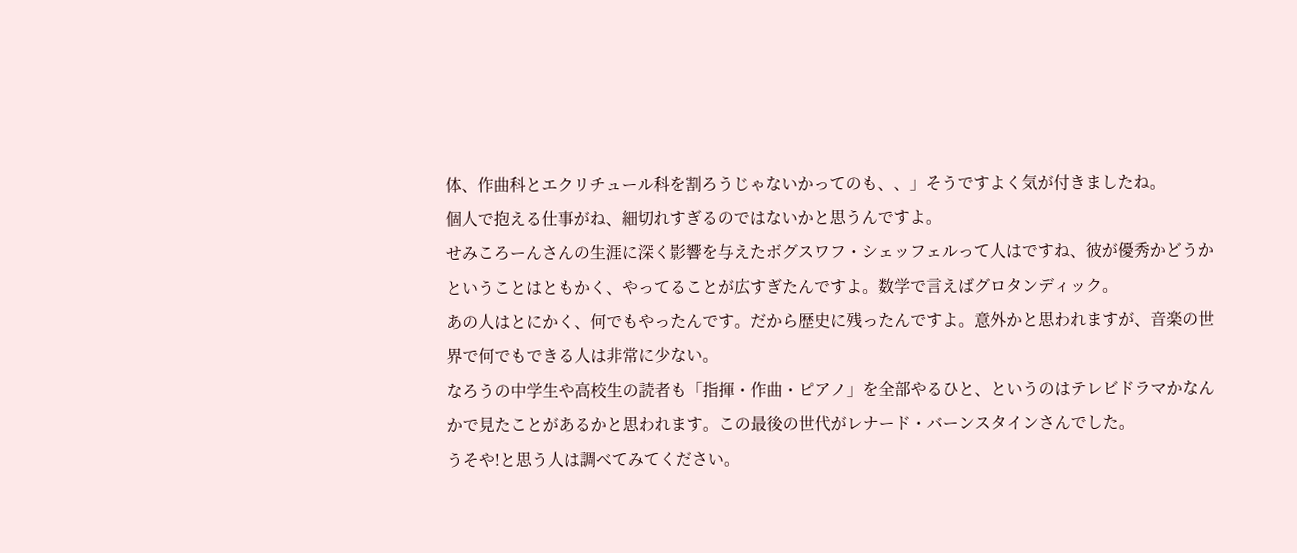体、作曲科とエクリチュール科を割ろうじゃないかってのも、、」そうですよく気が付きましたね。
個人で抱える仕事がね、細切れすぎるのではないかと思うんですよ。
せみころーんさんの生涯に深く影響を与えたボグスワフ・シェッフェルって人はですね、彼が優秀かどうかということはともかく、やってることが広すぎたんですよ。数学で言えばグロタンディック。
あの人はとにかく、何でもやったんです。だから歴史に残ったんですよ。意外かと思われますが、音楽の世界で何でもできる人は非常に少ない。
なろうの中学生や高校生の読者も「指揮・作曲・ピアノ」を全部やるひと、というのはテレビドラマかなんかで見たことがあるかと思われます。この最後の世代がレナード・バーンスタインさんでした。
うそや!と思う人は調べてみてください。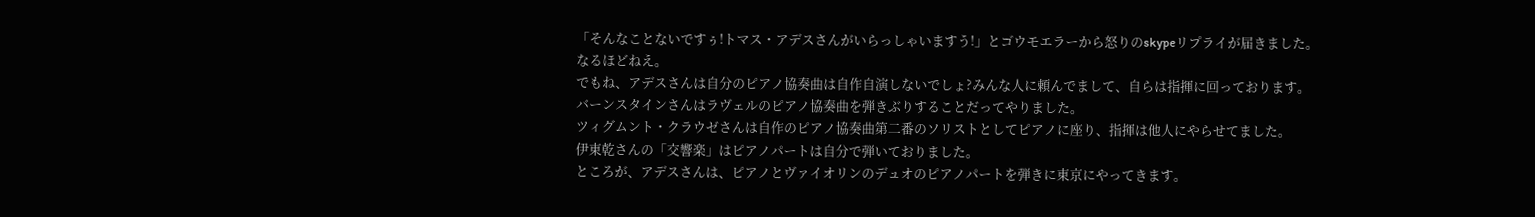「そんなことないですぅ!トマス・アデスさんがいらっしゃいますう!」とゴウモエラーから怒りのskypeリプライが届きました。
なるほどねえ。
でもね、アデスさんは自分のピアノ協奏曲は自作自演しないでしょ?みんな人に頼んでまして、自らは指揮に回っております。
バーンスタインさんはラヴェルのピアノ協奏曲を弾きぶりすることだってやりました。
ツィグムント・クラウゼさんは自作のピアノ協奏曲第二番のソリストとしてピアノに座り、指揮は他人にやらせてました。
伊東乾さんの「交響楽」はピアノパートは自分で弾いておりました。
ところが、アデスさんは、ピアノとヴァイオリンのデュオのピアノパートを弾きに東京にやってきます。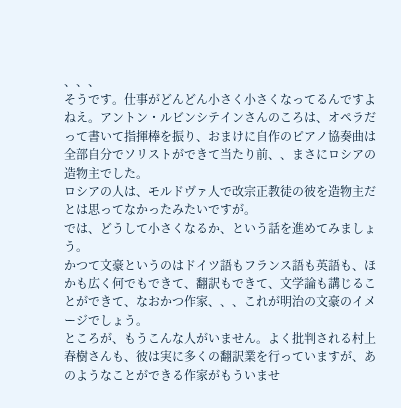、、、
そうです。仕事がどんどん小さく小さくなってるんですよねえ。アントン・ルビンシテインさんのころは、オペラだって書いて指揮棒を振り、おまけに自作のピアノ協奏曲は全部自分でソリストができて当たり前、、まさにロシアの造物主でした。
ロシアの人は、モルドヴァ人で改宗正教徒の彼を造物主だとは思ってなかったみたいですが。
では、どうして小さくなるか、という話を進めてみましょう。
かつて文豪というのはドイツ語もフランス語も英語も、ほかも広く何でもできて、翻訳もできて、文学論も講じることができて、なおかつ作家、、、これが明治の文豪のイメージでしょう。
ところが、もうこんな人がいません。よく批判される村上春樹さんも、彼は実に多くの翻訳業を行っていますが、あのようなことができる作家がもういませ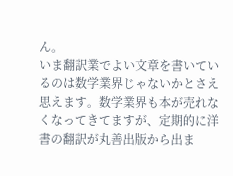ん。
いま翻訳業でよい文章を書いているのは数学業界じゃないかとさえ思えます。数学業界も本が売れなくなってきてますが、定期的に洋書の翻訳が丸善出版から出ま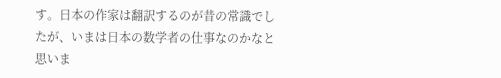す。日本の作家は翻訳するのが昔の常識でしたが、いまは日本の数学者の仕事なのかなと思いま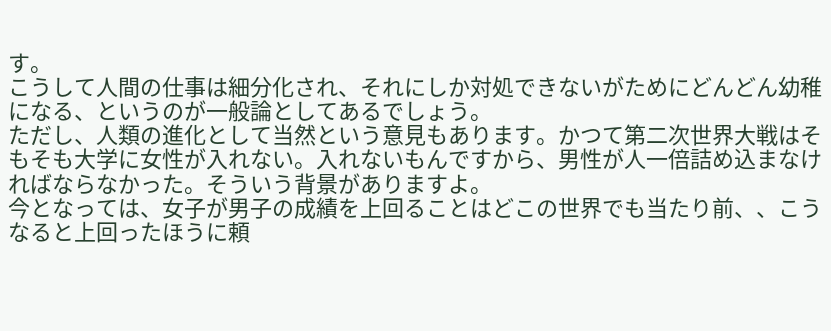す。
こうして人間の仕事は細分化され、それにしか対処できないがためにどんどん幼稚になる、というのが一般論としてあるでしょう。
ただし、人類の進化として当然という意見もあります。かつて第二次世界大戦はそもそも大学に女性が入れない。入れないもんですから、男性が人一倍詰め込まなければならなかった。そういう背景がありますよ。
今となっては、女子が男子の成績を上回ることはどこの世界でも当たり前、、こうなると上回ったほうに頼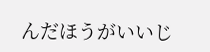んだほうがいいじ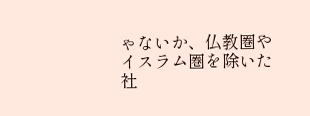ゃないか、仏教圏やイスラム圏を除いた社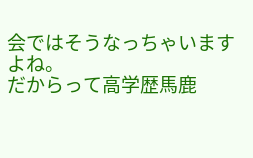会ではそうなっちゃいますよね。
だからって高学歴馬鹿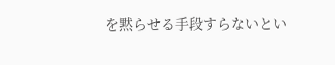を黙らせる手段すらないとい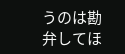うのは勘弁してほ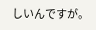しいんですが。